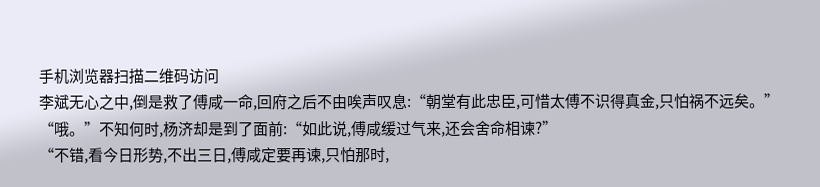手机浏览器扫描二维码访问
李斌无心之中,倒是救了傅咸一命,回府之后不由唉声叹息:“朝堂有此忠臣,可惜太傅不识得真金,只怕祸不远矣。”
“哦。”不知何时,杨济却是到了面前:“如此说,傅咸缓过气来,还会舍命相谏?”
“不错,看今日形势,不出三日,傅咸定要再谏,只怕那时,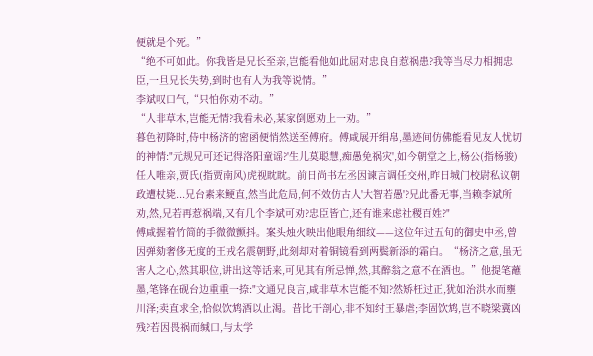便就是个死。”
“绝不可如此。你我皆是兄长至亲,岂能看他如此屈对忠良自惹祸患?我等当尽力相拥忠臣,一旦兄长失势,到时也有人为我等说情。”
李斌叹口气,“只怕你劝不动。”
“人非草木,岂能无情?我看未必,某家倒愿劝上一劝。”
暮色初降时,侍中杨济的密函便悄然送至傅府。傅咸展开绢帛,墨迹间仿佛能看见友人忧切的神情:"元规兄可还记得洛阳童谣?'生儿莫聪慧,痴愚免祸灾',如今朝堂之上,杨公(指杨骏)任人唯亲,贾氏(指贾南风)虎视眈眈。前日尚书左丞因谏言调任交州,昨日城门校尉私议朝政遭杖毙...兄台素来鲠直,然当此危局,何不效仿古人'大智若愚'?兄此番无事,当赖李斌所劝,然,兄若再惹祸端,又有几个李斌可劝?忠臣皆亡,还有谁来虑社稷百姓?"
傅咸握着竹简的手微微颤抖。案头烛火映出他眼角细纹——这位年过五旬的御史中丞,曾因弹劾奢侈无度的王戎名震朝野,此刻却对着铜镜看到两鬓新添的霜白。“杨济之意,虽无害人之心,然其职位,讲出这等话来,可见其有所忌惮,然,其醉翁之意不在酒也。”他提笔蘸墨,笔锋在砚台边重重一捺:"文通兄良言,咸非草木岂能不知?然矫枉过正,犹如治洪水而壅川泽;卖直求全,恰似饮鸩酒以止渴。昔比干剖心,非不知纣王暴虐;李固饮鸩,岂不晓梁冀凶残?若因畏祸而缄口,与太学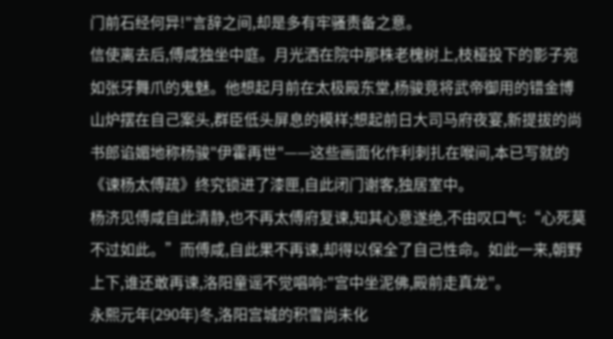门前石经何异!"言辞之间,却是多有牢骚责备之意。
信使离去后,傅咸独坐中庭。月光洒在院中那株老槐树上,枝桠投下的影子宛如张牙舞爪的鬼魅。他想起月前在太极殿东堂,杨骏竟将武帝御用的错金博山炉摆在自己案头,群臣低头屏息的模样;想起前日大司马府夜宴,新提拔的尚书郎谄媚地称杨骏"伊霍再世"——这些画面化作利刺扎在喉间,本已写就的《谏杨太傅疏》终究锁进了漆匣,自此闭门谢客,独居室中。
杨济见傅咸自此清静,也不再太傅府复谏,知其心意遂绝,不由叹口气:“心死莫不过如此。”而傅咸,自此果不再谏,却得以保全了自己性命。如此一来,朝野上下,谁还敢再谏,洛阳童谣不觉唱响:"宫中坐泥佛,殿前走真龙"。
永熙元年(290年)冬,洛阳宫城的积雪尚未化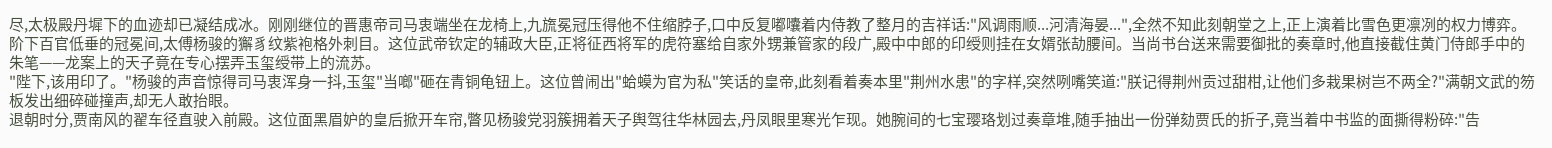尽,太极殿丹墀下的血迹却已凝结成冰。刚刚继位的晋惠帝司马衷端坐在龙椅上,九旒冕冠压得他不住缩脖子,口中反复嘟囔着内侍教了整月的吉祥话:"风调雨顺...河清海晏...",全然不知此刻朝堂之上,正上演着比雪色更凛冽的权力博弈。
阶下百官低垂的冠冕间,太傅杨骏的獬豸纹紫袍格外刺目。这位武帝钦定的辅政大臣,正将征西将军的虎符塞给自家外甥兼管家的段广,殿中中郎的印绶则挂在女婿张劼腰间。当尚书台送来需要御批的奏章时,他直接截住黄门侍郎手中的朱笔——龙案上的天子竟在专心摆弄玉玺绶带上的流苏。
"陛下,该用印了。"杨骏的声音惊得司马衷浑身一抖,玉玺"当啷"砸在青铜龟钮上。这位曾闹出"蛤蟆为官为私"笑话的皇帝,此刻看着奏本里"荆州水患"的字样,突然咧嘴笑道:"朕记得荆州贡过甜柑,让他们多栽果树岂不两全?"满朝文武的笏板发出细碎碰撞声,却无人敢抬眼。
退朝时分,贾南风的翟车径直驶入前殿。这位面黑眉妒的皇后掀开车帘,瞥见杨骏党羽簇拥着天子舆驾往华林园去,丹凤眼里寒光乍现。她腕间的七宝璎珞划过奏章堆,随手抽出一份弹劾贾氏的折子,竟当着中书监的面撕得粉碎:"告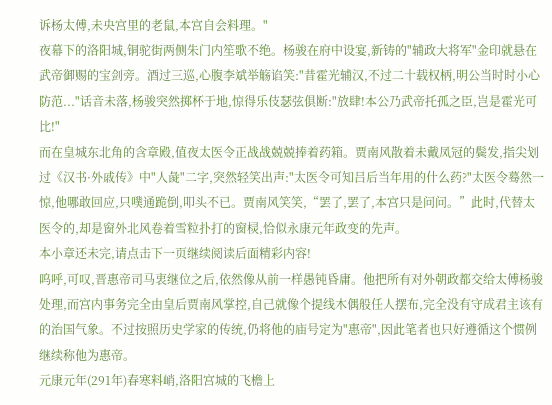诉杨太傅,未央宫里的老鼠,本宫自会料理。"
夜幕下的洛阳城,铜驼街两侧朱门内笙歌不绝。杨骏在府中设宴,新铸的"辅政大将军"金印就悬在武帝御赐的宝剑旁。酒过三巡,心腹李斌举觞谄笑:"昔霍光辅汉,不过二十载权柄,明公当时时小心防范..."话音未落,杨骏突然掷杯于地,惊得乐伎瑟弦俱断:"放肆!本公乃武帝托孤之臣,岂是霍光可比!"
而在皇城东北角的含章殿,值夜太医令正战战兢兢捧着药箱。贾南风散着未戴凤冠的鬓发,指尖划过《汉书·外戚传》中"人彘"二字,突然轻笑出声:"太医令可知吕后当年用的什么药?"太医令蓦然一惊,他哪敢回应,只噗通跪倒,叩头不已。贾南风笑笑,“罢了,罢了,本宫只是问问。”此时,代替太医令的,却是窗外北风卷着雪粒扑打的窗棂,恰似永康元年政变的先声。
本小章还未完,请点击下一页继续阅读后面精彩内容!
呜呼,可叹,晋惠帝司马衷继位之后,依然像从前一样愚钝昏庸。他把所有对外朝政都交给太傅杨骏处理,而宫内事务完全由皇后贾南风掌控,自己就像个提线木偶般任人摆布,完全没有守成君主该有的治国气象。不过按照历史学家的传统,仍将他的庙号定为"惠帝",因此笔者也只好遵循这个惯例继续称他为惠帝。
元康元年(291年)春寒料峭,洛阳宫城的飞檐上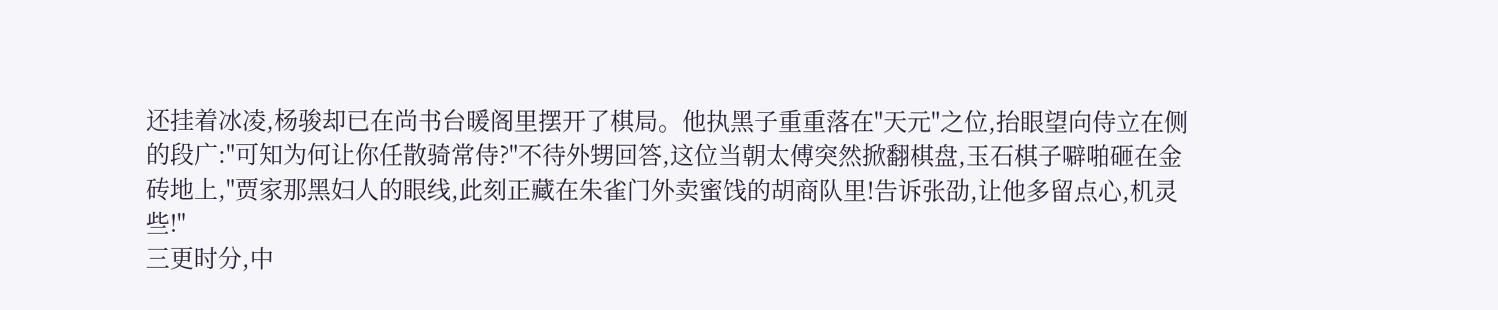还挂着冰凌,杨骏却已在尚书台暖阁里摆开了棋局。他执黑子重重落在"天元"之位,抬眼望向侍立在侧的段广:"可知为何让你任散骑常侍?"不待外甥回答,这位当朝太傅突然掀翻棋盘,玉石棋子噼啪砸在金砖地上,"贾家那黑妇人的眼线,此刻正藏在朱雀门外卖蜜饯的胡商队里!告诉张劭,让他多留点心,机灵些!"
三更时分,中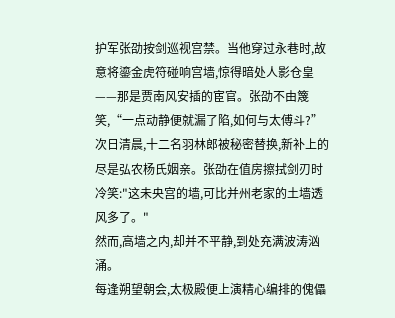护军张劭按剑巡视宫禁。当他穿过永巷时,故意将鎏金虎符碰响宫墙,惊得暗处人影仓皇——那是贾南风安插的宦官。张劭不由篾笑,“一点动静便就漏了陷,如何与太傅斗?”次日清晨,十二名羽林郎被秘密替换,新补上的尽是弘农杨氏姻亲。张劭在值房擦拭剑刃时冷笑:"这未央宫的墙,可比并州老家的土墙透风多了。"
然而,高墙之内,却并不平静,到处充满波涛汹涌。
每逢朔望朝会,太极殿便上演精心编排的傀儡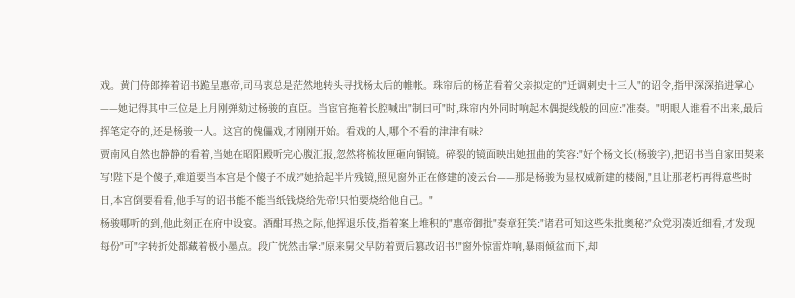戏。黄门侍郎捧着诏书跪呈惠帝,司马衷总是茫然地转头寻找杨太后的帷帐。珠帘后的杨芷看着父亲拟定的"迁调刺史十三人"的诏令,指甲深深掐进掌心——她记得其中三位是上月刚弹劾过杨骏的直臣。当宦官拖着长腔喊出"制曰可"时,珠帘内外同时响起木偶提线般的回应:"准奏。"明眼人谁看不出来,最后挥笔定夺的,还是杨骏一人。这宫的傀儡戏,才刚刚开始。看戏的人,哪个不看的津津有味?
贾南风自然也静静的看着,当她在昭阳殿听完心腹汇报,忽然将梳妆匣砸向铜镜。碎裂的镜面映出她扭曲的笑容:"好个杨文长(杨骏字),把诏书当自家田契来写!陛下是个傻子,难道要当本宫是个傻子不成?"她拾起半片残镜,照见窗外正在修建的凌云台——那是杨骏为显权威新建的楼阁,"且让那老朽再得意些时日,本宫倒要看看,他手写的诏书能不能当纸钱烧给先帝!只怕要烧给他自己。"
杨骏哪听的到,他此刻正在府中设宴。酒酣耳热之际,他挥退乐伎,指着案上堆积的"惠帝御批"奏章狂笑:"诸君可知这些朱批奥秘?"众党羽凑近细看,才发现每份"可"字转折处都藏着极小墨点。段广恍然击掌:"原来舅父早防着贾后篡改诏书!"窗外惊雷炸响,暴雨倾盆而下,却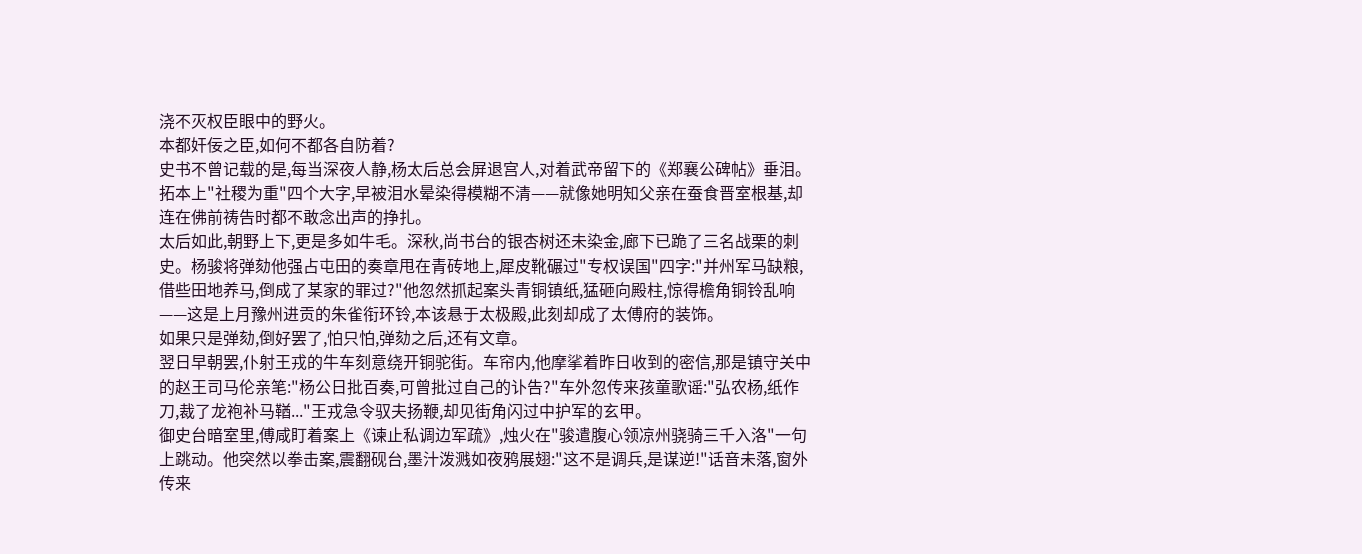浇不灭权臣眼中的野火。
本都奸佞之臣,如何不都各自防着?
史书不曾记载的是,每当深夜人静,杨太后总会屏退宫人,对着武帝留下的《郑襄公碑帖》垂泪。拓本上"社稷为重"四个大字,早被泪水晕染得模糊不清——就像她明知父亲在蚕食晋室根基,却连在佛前祷告时都不敢念出声的挣扎。
太后如此,朝野上下,更是多如牛毛。深秋,尚书台的银杏树还未染金,廊下已跪了三名战栗的刺史。杨骏将弹劾他强占屯田的奏章甩在青砖地上,犀皮靴碾过"专权误国"四字:"并州军马缺粮,借些田地养马,倒成了某家的罪过?"他忽然抓起案头青铜镇纸,猛砸向殿柱,惊得檐角铜铃乱响——这是上月豫州进贡的朱雀衔环铃,本该悬于太极殿,此刻却成了太傅府的装饰。
如果只是弹劾,倒好罢了,怕只怕,弹劾之后,还有文章。
翌日早朝罢,仆射王戎的牛车刻意绕开铜驼街。车帘内,他摩挲着昨日收到的密信,那是镇守关中的赵王司马伦亲笔:"杨公日批百奏,可曾批过自己的讣告?"车外忽传来孩童歌谣:"弘农杨,纸作刀,裁了龙袍补马鞧..."王戎急令驭夫扬鞭,却见街角闪过中护军的玄甲。
御史台暗室里,傅咸盯着案上《谏止私调边军疏》,烛火在"骏遣腹心领凉州骁骑三千入洛"一句上跳动。他突然以拳击案,震翻砚台,墨汁泼溅如夜鸦展翅:"这不是调兵,是谋逆!"话音未落,窗外传来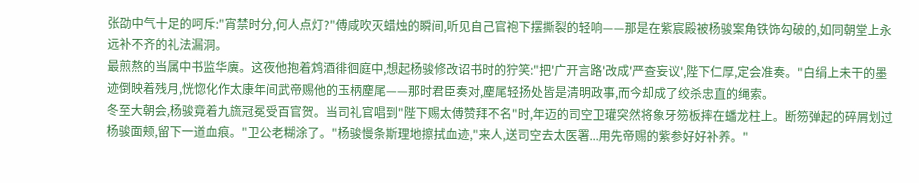张劭中气十足的呵斥:"宵禁时分,何人点灯?"傅咸吹灭蜡烛的瞬间,听见自己官袍下摆撕裂的轻响——那是在紫宸殿被杨骏案角铁饰勾破的,如同朝堂上永远补不齐的礼法漏洞。
最煎熬的当属中书监华廙。这夜他抱着鸩酒徘徊庭中,想起杨骏修改诏书时的狞笑:"把'广开言路'改成'严查妄议',陛下仁厚,定会准奏。"白绢上未干的墨迹倒映着残月,恍惚化作太康年间武帝赐他的玉柄麈尾——那时君臣奏对,麈尾轻扬处皆是清明政事,而今却成了绞杀忠直的绳索。
冬至大朝会,杨骏竟着九旒冠冕受百官贺。当司礼官唱到"陛下赐太傅赞拜不名"时,年迈的司空卫瓘突然将象牙笏板摔在蟠龙柱上。断笏弹起的碎屑划过杨骏面颊,留下一道血痕。"卫公老糊涂了。"杨骏慢条斯理地擦拭血迹,"来人,送司空去太医署...用先帝赐的紫参好好补养。"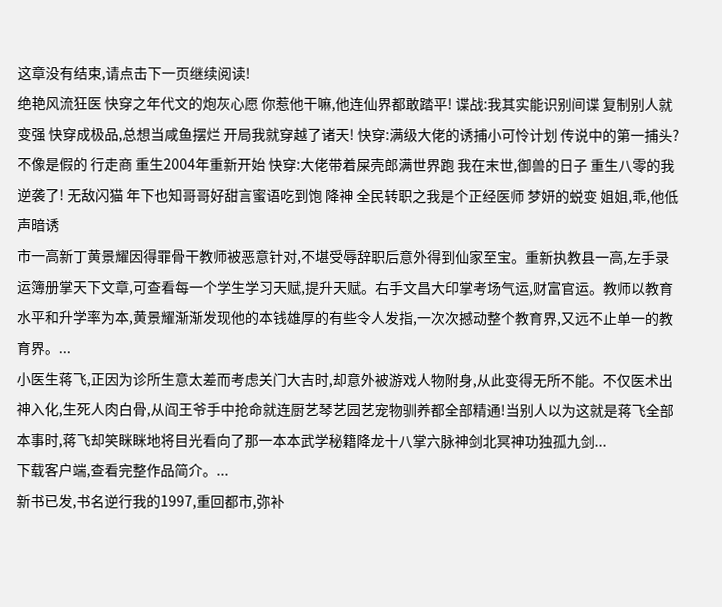这章没有结束,请点击下一页继续阅读!
绝艳风流狂医 快穿之年代文的炮灰心愿 你惹他干嘛,他连仙界都敢踏平! 谍战:我其实能识别间谍 复制别人就变强 快穿成极品,总想当咸鱼摆烂 开局我就穿越了诸天! 快穿:满级大佬的诱捕小可怜计划 传说中的第一捕头?不像是假的 行走商 重生2004年重新开始 快穿:大佬带着屎壳郎满世界跑 我在末世,御兽的日子 重生八零的我逆袭了! 无敌闪猫 年下也知哥哥好甜言蜜语吃到饱 降神 全民转职之我是个正经医师 梦妍的蜕变 姐姐,乖,他低声暗诱
市一高新丁黄景耀因得罪骨干教师被恶意针对,不堪受辱辞职后意外得到仙家至宝。重新执教县一高,左手录运簿册掌天下文章,可查看每一个学生学习天赋,提升天赋。右手文昌大印掌考场气运,财富官运。教师以教育水平和升学率为本,黄景耀渐渐发现他的本钱雄厚的有些令人发指,一次次撼动整个教育界,又远不止单一的教育界。...
小医生蒋飞,正因为诊所生意太差而考虑关门大吉时,却意外被游戏人物附身,从此变得无所不能。不仅医术出神入化,生死人肉白骨,从阎王爷手中抢命就连厨艺琴艺园艺宠物驯养都全部精通!当别人以为这就是蒋飞全部本事时,蒋飞却笑眯眯地将目光看向了那一本本武学秘籍降龙十八掌六脉神剑北冥神功独孤九剑...
下载客户端,查看完整作品简介。...
新书已发,书名逆行我的1997,重回都市,弥补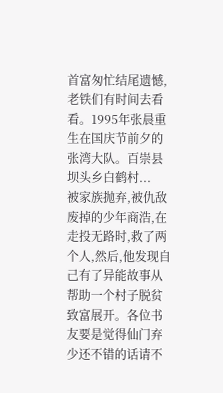首富匆忙结尾遗憾,老铁们有时间去看看。1995年张晨重生在国庆节前夕的张湾大队。百崇县坝头乡白鹤村...
被家族抛弃,被仇敌废掉的少年商浩,在走投无路时,救了两个人,然后,他发现自己有了异能故事从帮助一个村子脱贫致富展开。各位书友要是觉得仙门弃少还不错的话请不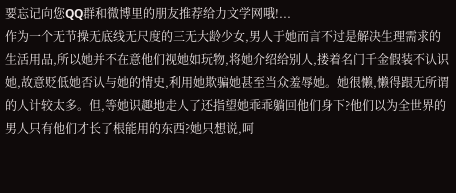要忘记向您QQ群和微博里的朋友推荐给力文学网哦!...
作为一个无节操无底线无尺度的三无大龄少女,男人于她而言不过是解决生理需求的生活用品,所以她并不在意他们视她如玩物,将她介绍给别人,搂着名门千金假装不认识她,故意贬低她否认与她的情史,利用她欺骗她甚至当众羞辱她。她很懒,懒得跟无所谓的人计较太多。但,等她识趣地走人了还指望她乖乖躺回他们身下?他们以为全世界的男人只有他们才长了根能用的东西?她只想说,呵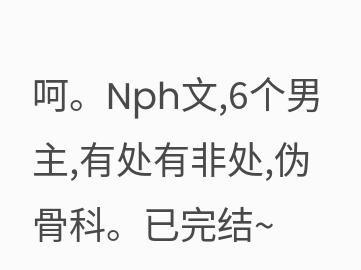呵。Nph文,6个男主,有处有非处,伪骨科。已完结~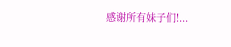感谢所有妹子们!...